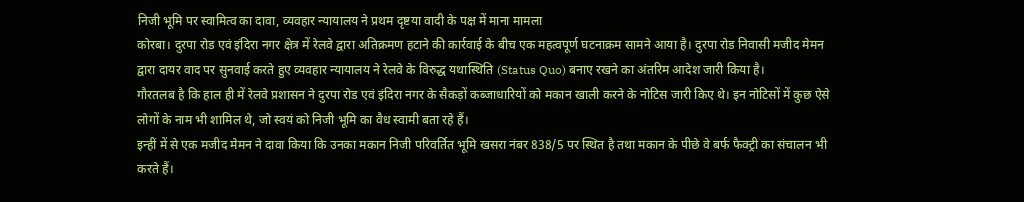निजी भूमि पर स्वामित्व का दावा, व्यवहार न्यायालय ने प्रथम दृष्टया वादी के पक्ष में माना मामला
कोरबा। दुरपा रोड एवं इंदिरा नगर क्षेत्र में रेलवे द्वारा अतिक्रमण हटाने की कार्रवाई के बीच एक महत्वपूर्ण घटनाक्रम सामने आया है। दुरपा रोड निवासी मजीद मेमन द्वारा दायर वाद पर सुनवाई करते हुए व्यवहार न्यायालय ने रेलवे के विरुद्ध यथास्थिति (Status Quo) बनाए रखने का अंतरिम आदेश जारी किया है।
गौरतलब है कि हाल ही में रेलवे प्रशासन ने दुरपा रोड एवं इंदिरा नगर के सैकड़ों कब्जाधारियों को मकान खाली करने के नोटिस जारी किए थे। इन नोटिसों में कुछ ऐसे लोगों के नाम भी शामिल थे, जो स्वयं को निजी भूमि का वैध स्वामी बता रहे हैं।
इन्हीं में से एक मजीद मेमन ने दावा किया कि उनका मकान निजी परिवर्तित भूमि खसरा नंबर 838/5 पर स्थित है तथा मकान के पीछे वे बर्फ फैक्ट्री का संचालन भी करते हैं।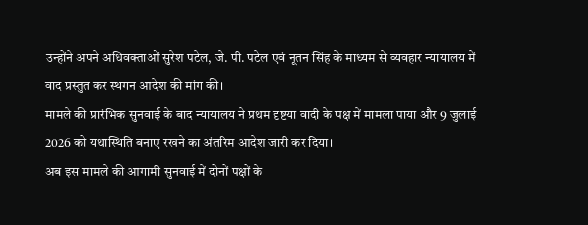उन्होंने अपने अधिवक्ताओं सुरेश पटेल, जे. पी. पटेल एवं नूतन सिंह के माध्यम से व्यवहार न्यायालय में वाद प्रस्तुत कर स्थगन आदेश की मांग की।
मामले की प्रारंभिक सुनवाई के बाद न्यायालय ने प्रथम दृष्टया वादी के पक्ष में मामला पाया और 9 जुलाई 2026 को यथास्थिति बनाए रखने का अंतरिम आदेश जारी कर दिया।
अब इस मामले की आगामी सुनवाई में दोनों पक्षों के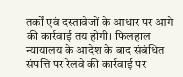तर्कों एवं दस्तावेजों के आधार पर आगे की कार्रवाई तय होगी। फिलहाल न्यायालय के आदेश के बाद संबंधित संपत्ति पर रेलवे की कार्रवाई पर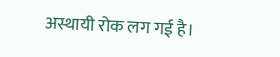अस्थायी रोक लग गई है।